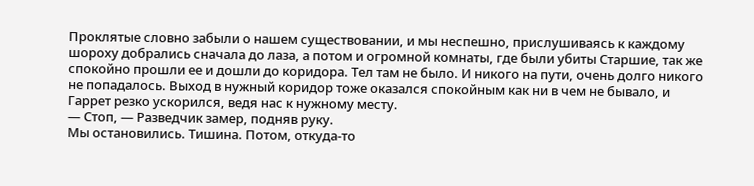Проклятые словно забыли о нашем существовании, и мы неспешно, прислушиваясь к каждому шороху добрались сначала до лаза, а потом и огромной комнаты, где были убиты Старшие, так же спокойно прошли ее и дошли до коридора. Тел там не было. И никого на пути, очень долго никого не попадалось. Выход в нужный коридор тоже оказался спокойным как ни в чем не бывало, и Гаррет резко ускорился, ведя нас к нужному месту.
— Стоп, — Разведчик замер, подняв руку.
Мы остановились. Тишина. Потом, откуда-то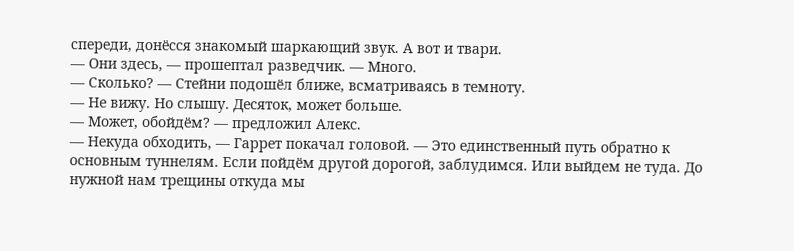спереди, донёсся знакомый шаркающий звук. А вот и твари.
— Они здесь, — прошептал разведчик. — Много.
— Сколько? — Стейни подошёл ближе, всматриваясь в темноту.
— Не вижу. Но слышу. Десяток, может больше.
— Может, обойдём? — предложил Алекс.
— Некуда обходить, — Гаррет покачал головой. — Это единственный путь обратно к основным туннелям. Если пойдём другой дорогой, заблудимся. Или выйдем не туда. До нужной нам трещины откуда мы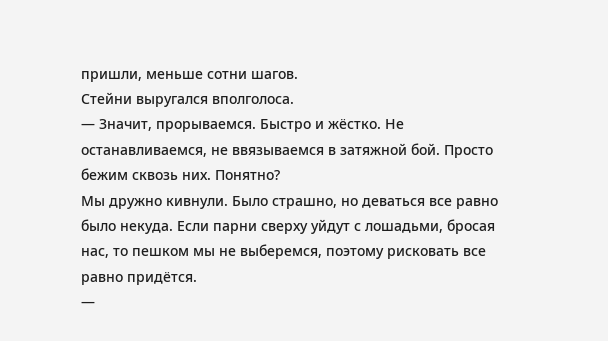пришли, меньше сотни шагов.
Стейни выругался вполголоса.
— Значит, прорываемся. Быстро и жёстко. Не останавливаемся, не ввязываемся в затяжной бой. Просто бежим сквозь них. Понятно?
Мы дружно кивнули. Было страшно, но деваться все равно было некуда. Если парни сверху уйдут с лошадьми, бросая нас, то пешком мы не выберемся, поэтому рисковать все равно придётся.
—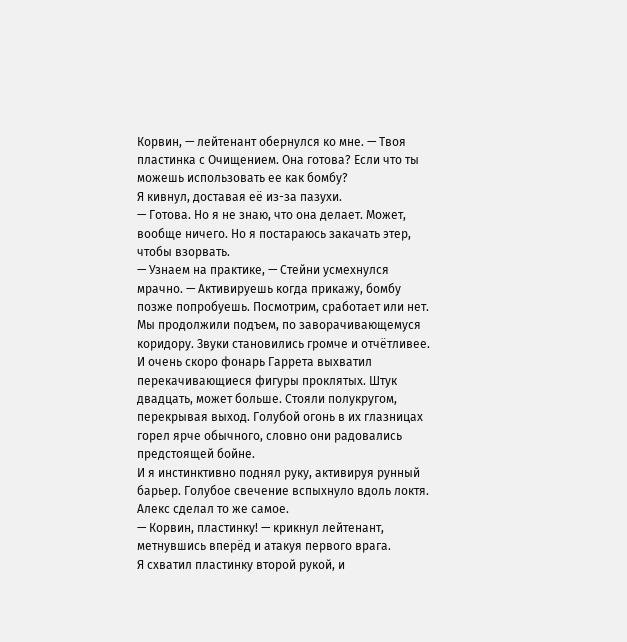Корвин, — лейтенант обернулся ко мне. — Твоя пластинка с Очищением. Она готова? Если что ты можешь использовать ее как бомбу?
Я кивнул, доставая её из-за пазухи.
— Готова. Но я не знаю, что она делает. Может, вообще ничего. Но я постараюсь закачать этер, чтобы взорвать.
— Узнаем на практике, — Стейни усмехнулся мрачно. — Активируешь когда прикажу, бомбу позже попробуешь. Посмотрим, сработает или нет.
Мы продолжили подъем, по заворачивающемуся коридору. Звуки становились громче и отчётливее. И очень скоро фонарь Гаррета выхватил перекачивающиеся фигуры проклятых. Штук двадцать, может больше. Стояли полукругом, перекрывая выход. Голубой огонь в их глазницах горел ярче обычного, словно они радовались предстоящей бойне.
И я инстинктивно поднял руку, активируя рунный барьер. Голубое свечение вспыхнуло вдоль локтя. Алекс сделал то же самое.
— Корвин, пластинку! — крикнул лейтенант, метнувшись вперёд и атакуя первого врага.
Я схватил пластинку второй рукой, и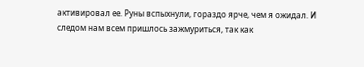активировал ее. Руны вспыхнули, гораздо ярче, чем я ожидал. И следом нам всем пришлось зажмуриться, так как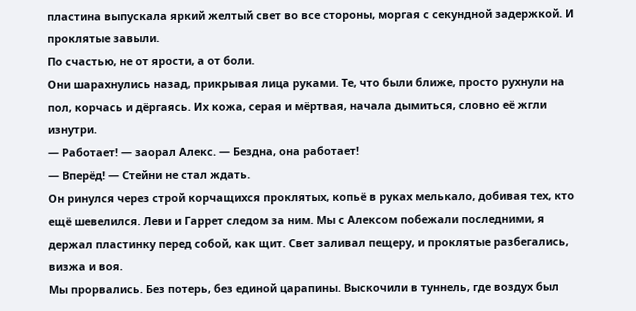пластина выпускала яркий желтый свет во все стороны, моргая с секундной задержкой. И проклятые завыли.
По счастью, не от ярости, а от боли.
Они шарахнулись назад, прикрывая лица руками. Те, что были ближе, просто рухнули на пол, корчась и дёргаясь. Их кожа, серая и мёртвая, начала дымиться, словно её жгли изнутри.
— Работает! — заорал Алекс. — Бездна, она работает!
— Вперёд! — Стейни не стал ждать.
Он ринулся через строй корчащихся проклятых, копьё в руках мелькало, добивая тех, кто ещё шевелился. Леви и Гаррет следом за ним. Мы с Алексом побежали последними, я держал пластинку перед собой, как щит. Свет заливал пещеру, и проклятые разбегались, визжа и воя.
Мы прорвались. Без потерь, без единой царапины. Выскочили в туннель, где воздух был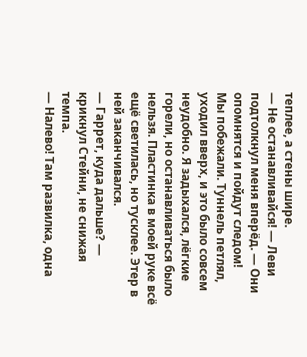теплее, а стены шире.
— Не останавливайся! — Леви подтолкнул меня вперёд. — Они опомнятся и пойдут следом!
Мы побежали. Туннель петлял, уходил вверх, и это было совсем неудобно. Я задыхался, лёгкие горели, но останавливаться было нельзя. Пластинка в моей руке всё ещё светилась, но тусклее. Этер в ней заканчивался.
— Гаррет, куда дальше? — крикнул Стейни, не снижая темпа.
— Налево! Там развилка, одна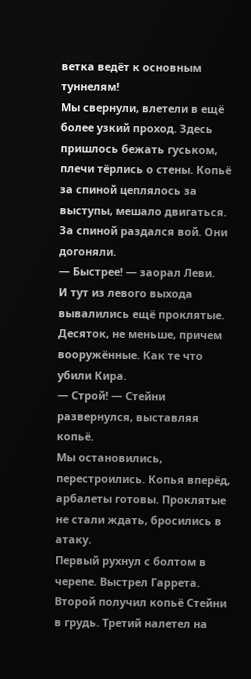ветка ведёт к основным туннелям!
Мы свернули, влетели в ещё более узкий проход. Здесь пришлось бежать гуськом, плечи тёрлись о стены. Копьё за спиной цеплялось за выступы, мешало двигаться.
За спиной раздался вой. Они догоняли.
— Быстрее! — заорал Леви.
И тут из левого выхода вывалились ещё проклятые. Десяток, не меньше, причем вооружённые. Как те что убили Кира.
— Строй! — Стейни развернулся, выставляя копьё.
Мы остановились, перестроились. Копья вперёд, арбалеты готовы. Проклятые не стали ждать, бросились в атаку.
Первый рухнул с болтом в черепе. Выстрел Гаррета. Второй получил копьё Стейни в грудь. Третий налетел на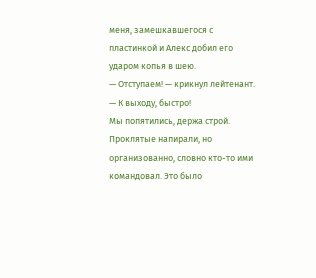меня, замешкавшегося с пластинкой и Алекс добил его ударом копья в шею.
— Отступаем! — крикнул лейтенант. — К выходу, быстро!
Мы попятились, держа строй. Проклятые напирали, но организованно, словно кто-то ими командовал. Это было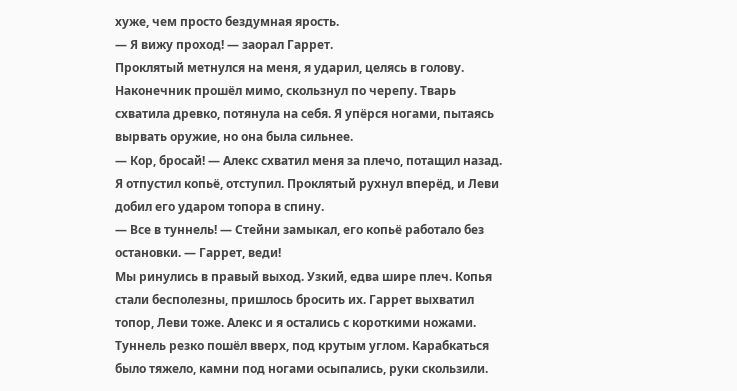хуже, чем просто бездумная ярость.
— Я вижу проход! — заорал Гаррет.
Проклятый метнулся на меня, я ударил, целясь в голову. Наконечник прошёл мимо, скользнул по черепу. Тварь схватила древко, потянула на себя. Я упёрся ногами, пытаясь вырвать оружие, но она была сильнее.
— Кор, бросай! — Алекс схватил меня за плечо, потащил назад.
Я отпустил копьё, отступил. Проклятый рухнул вперёд, и Леви добил его ударом топора в спину.
— Все в туннель! — Стейни замыкал, его копьё работало без остановки. — Гаррет, веди!
Мы ринулись в правый выход. Узкий, едва шире плеч. Копья стали бесполезны, пришлось бросить их. Гаррет выхватил топор, Леви тоже. Алекс и я остались с короткими ножами.
Туннель резко пошёл вверх, под крутым углом. Карабкаться было тяжело, камни под ногами осыпались, руки скользили.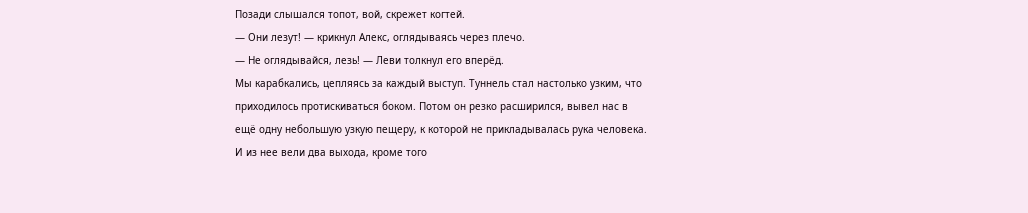Позади слышался топот, вой, скрежет когтей.
— Они лезут! — крикнул Алекс, оглядываясь через плечо.
— Не оглядывайся, лезь! — Леви толкнул его вперёд.
Мы карабкались, цепляясь за каждый выступ. Туннель стал настолько узким, что приходилось протискиваться боком. Потом он резко расширился, вывел нас в ещё одну небольшую узкую пещеру, к которой не прикладывалась рука человека. И из нее вели два выхода, кроме того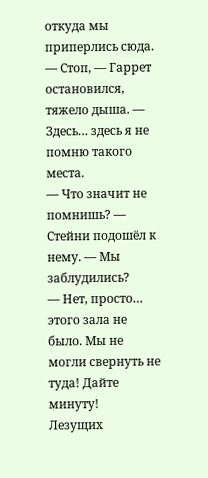откуда мы приперлись сюда.
— Стоп, — Гаррет остановился, тяжело дыша. — Здесь… здесь я не помню такого места.
— Что значит не помнишь? — Стейни подошёл к нему. — Мы заблудились?
— Нет, просто… этого зала не было. Мы не могли свернуть не туда! Дайте минуту!
Лезущих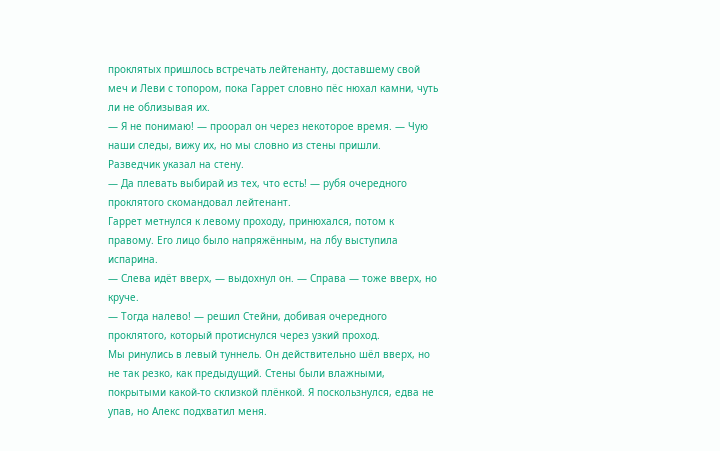проклятых пришлось встречать лейтенанту, доставшему свой меч и Леви с топором, пока Гаррет словно пёс нюхал камни, чуть ли не облизывая их.
— Я не понимаю! — проорал он через некоторое время. — Чую наши следы, вижу их, но мы словно из стены пришли.
Разведчик указал на стену.
— Да плевать выбирай из тех, что есть! — рубя очередного проклятого скомандовал лейтенант.
Гаррет метнулся к левому проходу, принюхался, потом к правому. Его лицо было напряжённым, на лбу выступила испарина.
— Слева идёт вверх, — выдохнул он. — Справа — тоже вверх, но круче.
— Тогда налево! — решил Стейни, добивая очередного проклятого, который протиснулся через узкий проход.
Мы ринулись в левый туннель. Он действительно шёл вверх, но не так резко, как предыдущий. Стены были влажными, покрытыми какой-то склизкой плёнкой. Я поскользнулся, едва не упав, но Алекс подхватил меня.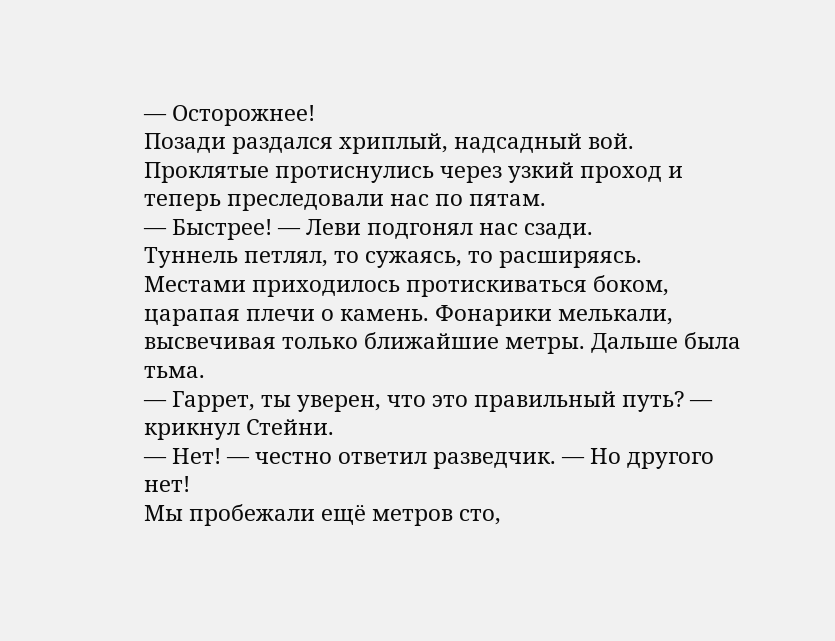— Осторожнее!
Позади раздался хриплый, надсадный вой. Проклятые протиснулись через узкий проход и теперь преследовали нас по пятам.
— Быстрее! — Леви подгонял нас сзади.
Туннель петлял, то сужаясь, то расширяясь. Местами приходилось протискиваться боком, царапая плечи о камень. Фонарики мелькали, высвечивая только ближайшие метры. Дальше была тьма.
— Гаррет, ты уверен, что это правильный путь? — крикнул Стейни.
— Нет! — честно ответил разведчик. — Но другого нет!
Мы пробежали ещё метров сто,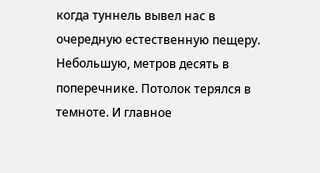когда туннель вывел нас в очередную естественную пещеру. Небольшую, метров десять в поперечнике. Потолок терялся в темноте. И главное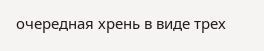очередная хрень в виде трех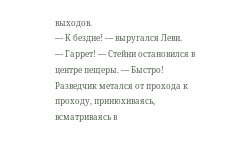выходов.
— К бездне! — выругался Леви.
— Гаррет! — Стейни остановился в центре пещеры. — Быстро!
Разведчик метался от прохода к проходу, принюхиваясь, всматриваясь в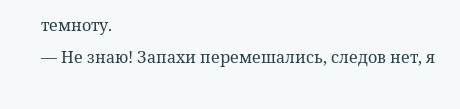темноту.
— Не знаю! Запахи перемешались, следов нет, я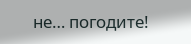не… погодите!